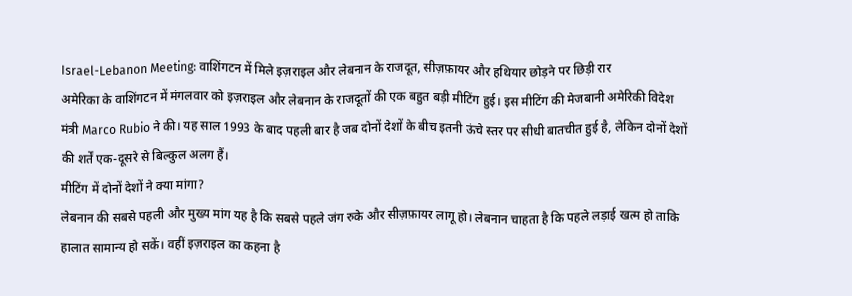Israel-Lebanon Meeting: वाशिंगटन में मिले इज़राइल और लेबनान के राजदूत, सीज़फ़ायर और हथियार छोड़ने पर छिड़ी रार
अमेरिका के वाशिंगटन में मंगलवार को इज़राइल और लेबनान के राजदूतों की एक बहुत बड़ी मीटिंग हुई। इस मीटिंग की मेजबानी अमेरिकी विदेश मंत्री Marco Rubio ने की। यह साल 1993 के बाद पहली बार है जब दोनों देशों के बीच इतनी ऊंचे स्तर पर सीधी बातचीत हुई है, लेकिन दोनों देशों की शर्तें एक-दूसरे से बिल्कुल अलग हैं।
मीटिंग में दोनों देशों ने क्या मांगा?
लेबनान की सबसे पहली और मुख्य मांग यह है कि सबसे पहले जंग रुके और सीज़फ़ायर लागू हो। लेबनान चाहता है कि पहले लड़ाई खत्म हो ताकि हालात सामान्य हो सकें। वहीं इज़राइल का कहना है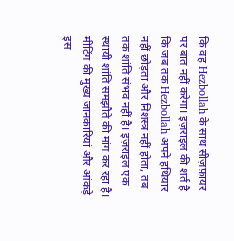कि वह Hezbollah के साथ सीज़फ़ायर पर बात नहीं करेगा। इज़राइल की शर्त है कि जब तक Hezbollah अपने हथियार नहीं छोड़ता और निशस्त्र नहीं होता, तब तक शांति संभव नहीं है। इज़राइल एक स्थायी शांति समझौते की मांग कर रहा है।
मीटिंग की मुख्य जानकारियां और आंकड़े
इस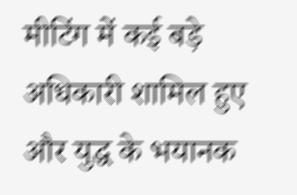मीटिंग में कई बड़े अधिकारी शामिल हुए और युद्ध के भयानक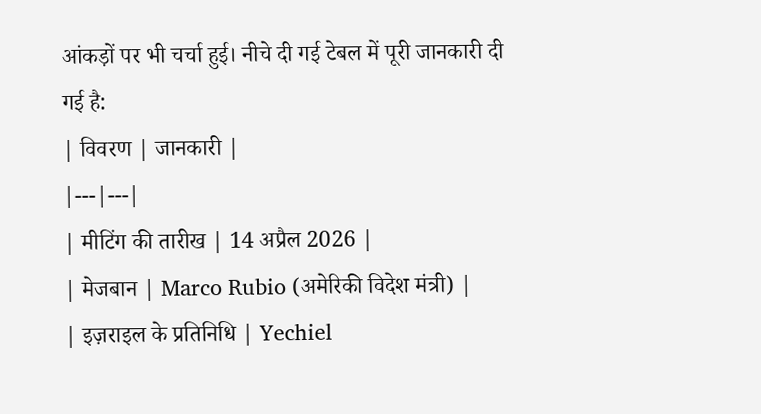आंकड़ों पर भी चर्चा हुई। नीचे दी गई टेबल में पूरी जानकारी दी गई है:
| विवरण | जानकारी |
|---|---|
| मीटिंग की तारीख | 14 अप्रैल 2026 |
| मेजबान | Marco Rubio (अमेरिकी विदेश मंत्री) |
| इज़राइल के प्रतिनिधि | Yechiel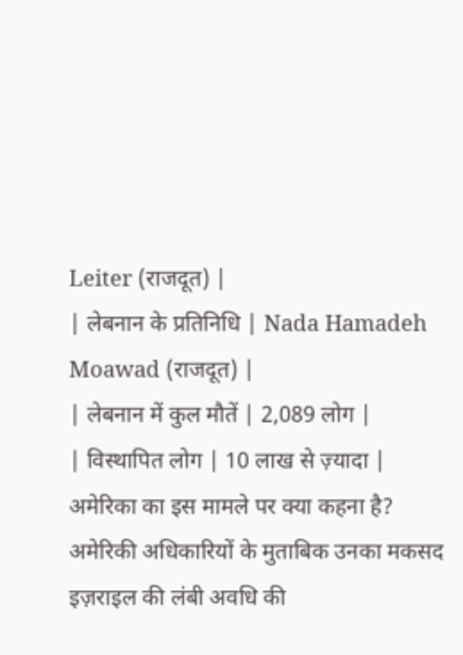Leiter (राजदूत) |
| लेबनान के प्रतिनिधि | Nada Hamadeh Moawad (राजदूत) |
| लेबनान में कुल मौतें | 2,089 लोग |
| विस्थापित लोग | 10 लाख से ज़्यादा |
अमेरिका का इस मामले पर क्या कहना है?
अमेरिकी अधिकारियों के मुताबिक उनका मकसद इज़राइल की लंबी अवधि की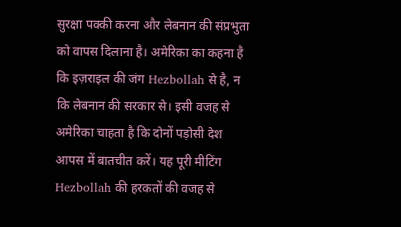सुरक्षा पक्की करना और लेबनान की संप्रभुता को वापस दिलाना है। अमेरिका का कहना है कि इज़राइल की जंग Hezbollah से है, न कि लेबनान की सरकार से। इसी वजह से अमेरिका चाहता है कि दोनों पड़ोसी देश आपस में बातचीत करें। यह पूरी मीटिंग Hezbollah की हरकतों की वजह से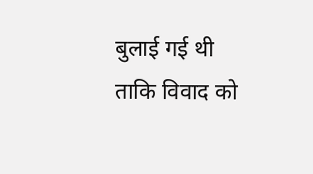बुलाई गई थी ताकि विवाद को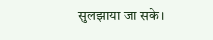सुलझाया जा सके।